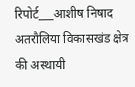रिपोर्ट___आशीष निषाद
अतरौलिया विकासखंड क्षेत्र की अस्थायी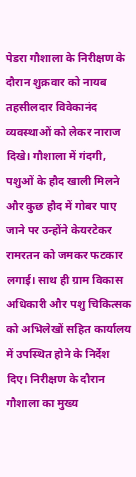पेडरा गौशाला के निरीक्षण के दौरान शुक्रवार को नायब तहसीलदार विवेकानंद व्यवस्थाओं को लेकर नाराज दिखे। गौशाला में गंदगी, पशुओं के हौद खाली मिलने और कुछ हौद में गोबर पाए जाने पर उन्होंने केयरटेकर रामरतन को जमकर फटकार लगाई। साथ ही ग्राम विकास अधिकारी और पशु चिकित्सक को अभिलेखों सहित कार्यालय में उपस्थित होने के निर्देश दिए। निरीक्षण के दौरान गौशाला का मुख्य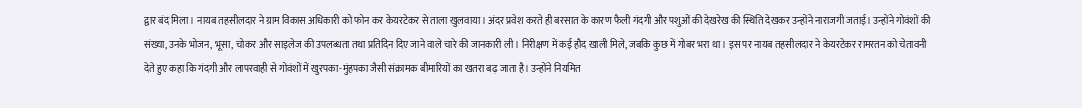द्वार बंद मिला। नायब तहसीलदार ने ग्राम विकास अधिकारी को फोन कर केयरटेकर से ताला खुलवाया। अंदर प्रवेश करते ही बरसात के कारण फैली गंदगी और पशुओं की देखरेख की स्थिति देखकर उन्होंने नाराजगी जताई। उन्होंने गोवंशों की संख्या, उनके भोजन, भूसा, चोकर और साइलेज की उपलब्धता तथा प्रतिदिन दिए जाने वाले चारे की जानकारी ली। निरीक्षण में कई हौद खाली मिले, जबकि कुछ में गोबर भरा था। इस पर नायब तहसीलदार ने केयरटेकर रामरतन को चेतावनी देते हुए कहा कि गंदगी और लापरवाही से गोवंशों में खुरपका-मुंहपका जैसी संक्रामक बीमारियों का खतरा बढ़ जाता है। उन्होंने नियमित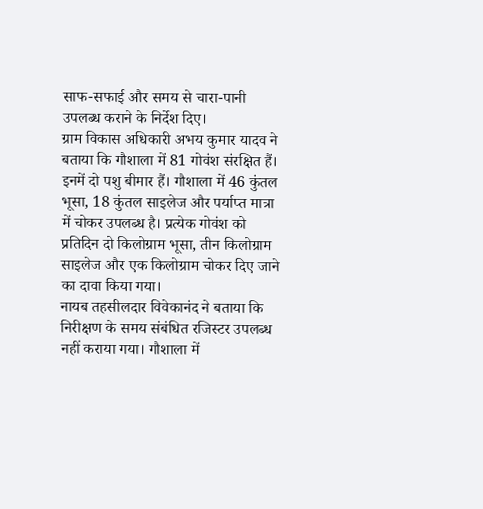साफ-सफाई और समय से चारा-पानी उपलब्ध कराने के निर्देश दिए।
ग्राम विकास अधिकारी अभय कुमार यादव ने बताया कि गौशाला में 81 गोवंश संरक्षित हैं। इनमें दो पशु बीमार हैं। गौशाला में 46 कुंतल भूसा, 18 कुंतल साइलेज और पर्याप्त मात्रा में चोकर उपलब्ध है। प्रत्येक गोवंश को प्रतिदिन दो किलोग्राम भूसा, तीन किलोग्राम साइलेज और एक किलोग्राम चोकर दिए जाने का दावा किया गया।
नायब तहसीलदार विवेकानंद ने बताया कि निरीक्षण के समय संबंधित रजिस्टर उपलब्ध नहीं कराया गया। गौशाला में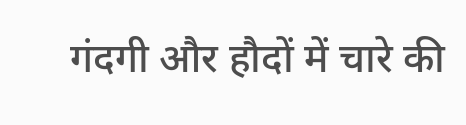गंदगी और हौदों में चारे की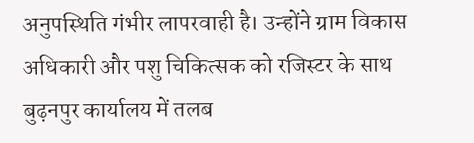अनुपस्थिति गंभीर लापरवाही है। उन्होंने ग्राम विकास अधिकारी और पशु चिकित्सक को रजिस्टर के साथ बुढ़नपुर कार्यालय में तलब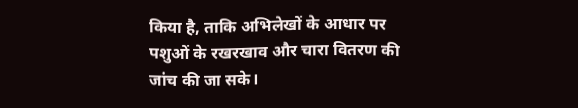किया है, ताकि अभिलेखों के आधार पर पशुओं के रखरखाव और चारा वितरण की जांच की जा सके।